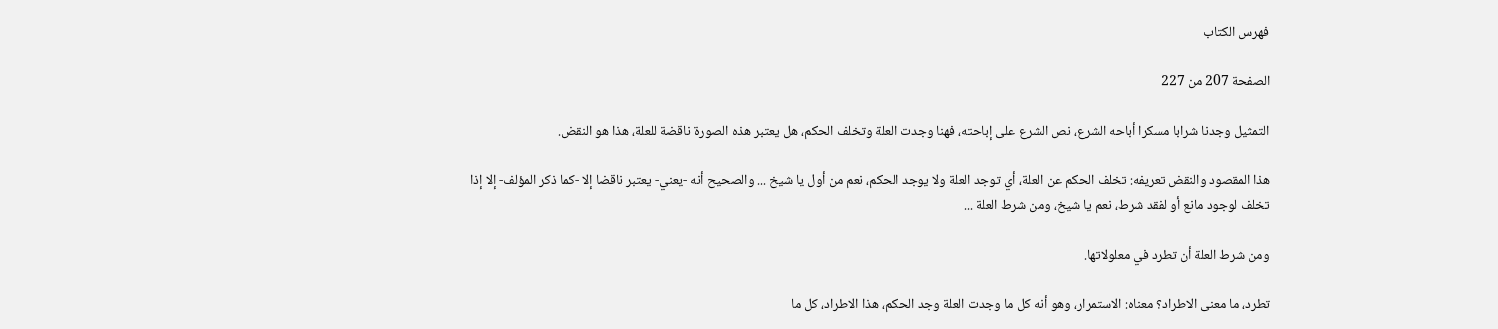فهرس الكتاب

الصفحة 207 من 227

التمثيل وجدنا شرابا مسكرا أباحه الشرع، نص الشرع على إباحته، فهنا وجدت العلة وتخلف الحكم، هل يعتبر هذه الصورة ناقضة للعلة، هذا هو النقض.

هذا المقصود والنقض تعريفه: تخلف الحكم عن العلة، أي توجد العلة ولا يوجد الحكم، نعم من أول يا شيخ ... والصحيح أنه -يعني- يعتبر ناقضا إلا -كما ذكر المؤلف- إلا إذا تخلف لوجود مانع أو لفقد شرط، نعم يا شيخ، ومن شرط العلة ...

ومن شرط العلة أن تطرد في معلولاتها.

تطرد، ما معنى الاطراد؟ معناه: الاستمرار، وهو أنه كل ما وجدت العلة وجد الحكم، هذا الاطراد، كل ما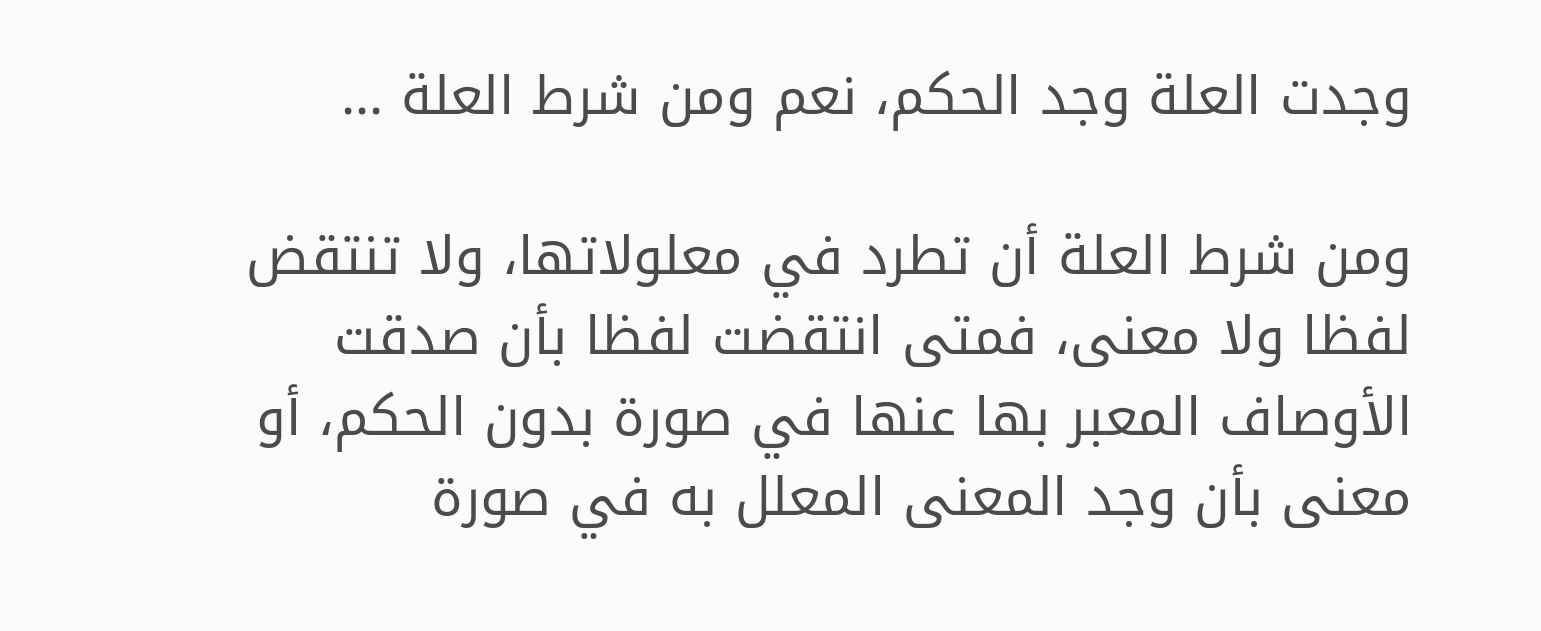وجدت العلة وجد الحكم، نعم ومن شرط العلة ...

ومن شرط العلة أن تطرد في معلولاتها، ولا تنتقض لفظا ولا معنى، فمتى انتقضت لفظا بأن صدقت الأوصاف المعبر بها عنها في صورة بدون الحكم، أو معنى بأن وجد المعنى المعلل به في صورة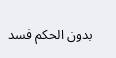بدون الحكم فسد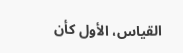القياس، الأول كأن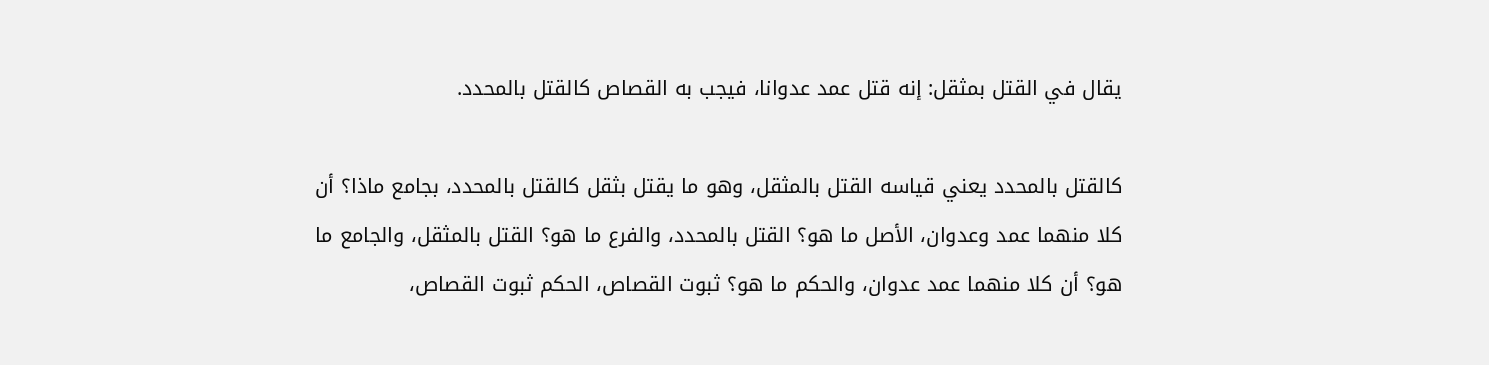يقال في القتل بمثقل: إنه قتل عمد عدوانا، فيجب به القصاص كالقتل بالمحدد.

كالقتل بالمحدد يعني قياسه القتل بالمثقل، وهو ما يقتل بثقل كالقتل بالمحدد، بجامع ماذا؟ أن كلا منهما عمد وعدوان، الأصل ما هو؟ القتل بالمحدد، والفرع ما هو؟ القتل بالمثقل، والجامع ما هو؟ أن كلا منهما عمد عدوان، والحكم ما هو؟ ثبوت القصاص، الحكم ثبوت القصاص،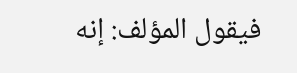فيقول المؤلف: إنه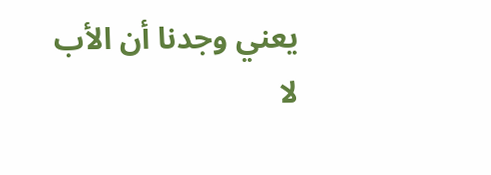يعني وجدنا أن الأب لا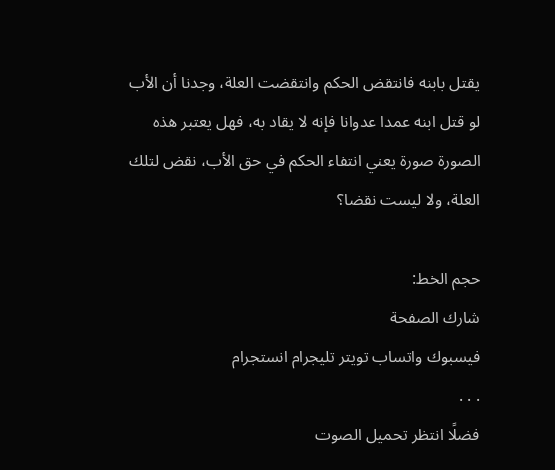يقتل بابنه فانتقض الحكم وانتقضت العلة، وجدنا أن الأب لو قتل ابنه عمدا عدوانا فإنه لا يقاد به، فهل يعتبر هذه الصورة صورة يعني انتفاء الحكم في حق الأب، نقض لتلك العلة، ولا ليست نقضا؟

حجم الخط:
شارك الصفحة
فيسبوك واتساب تويتر تليجرام انستجرام
. . .
فضلًا انتظر تحميل الصوت